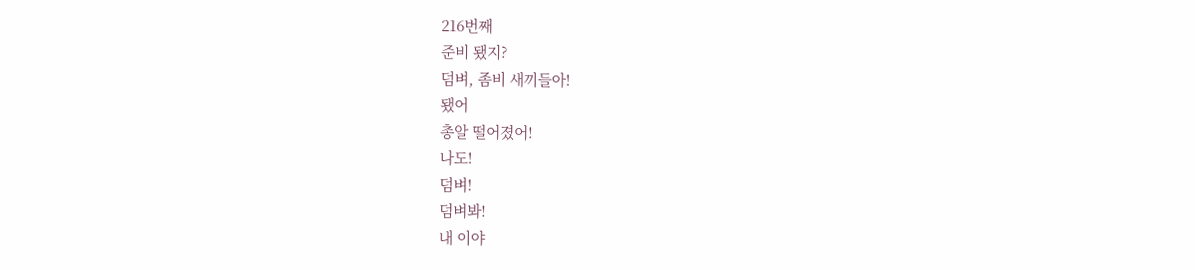216번째
준비 됐지?
덤벼, 좀비 새끼들아!
됐어
총알 떨어졌어!
나도!
덤벼!
덤벼봐!
내 이야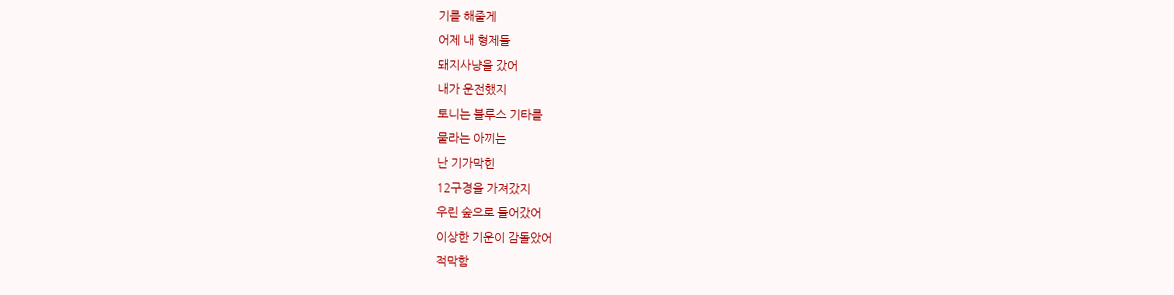기를 해줄게
어제 내 형제들
돼지사냥을 갔어
내가 운전했지
토니는 블루스 기타를
물라는 아끼는
난 기가막힌
12구경을 가져갔지
우린 숲으로 들어갔어
이상한 기운이 감돌았어
적막함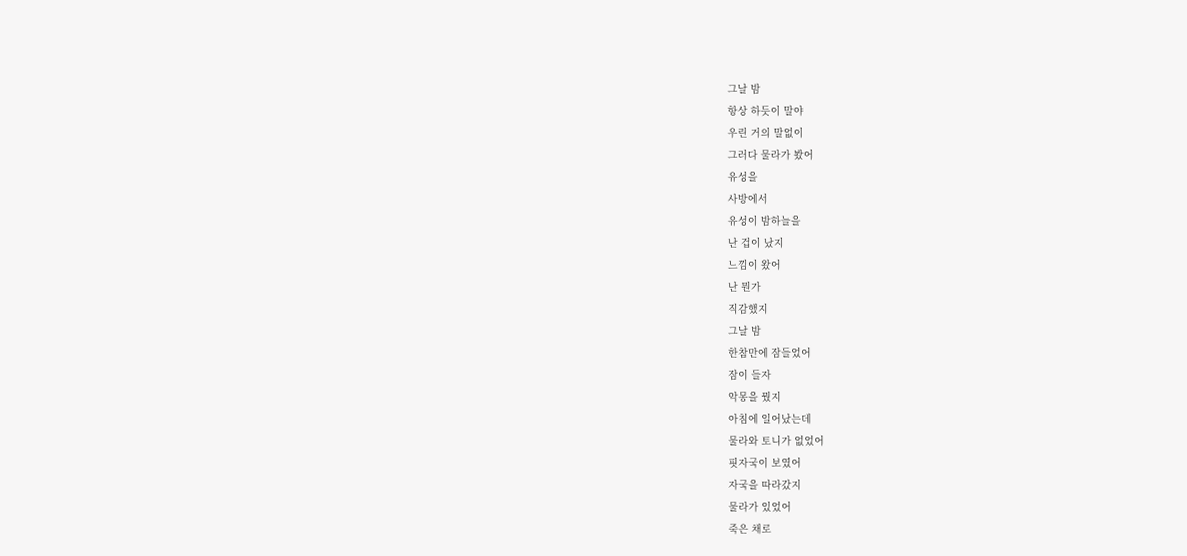그날 밤
항상 하듯이 말야
우린 거의 말없이
그러다 물라가 봤어
유성을
사방에서
유성이 밤하늘을
난 겁이 났지
느낌이 왔어
난 뭔가
직감했지
그날 밤
한참만에 잠들었어
잠이 들자
악몽을 꿨지
아침에 일어났는데
물라와 토니가 없었어
핏자국이 보였어
자국을 따라갔지
물라가 있었어
죽은 채로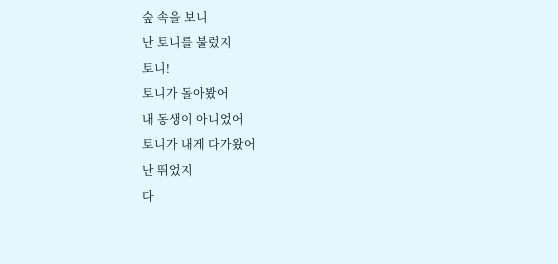숲 속을 보니
난 토니를 불렀지
토니!
토니가 돌아봤어
내 동생이 아니었어
토니가 내게 다가왔어
난 뛰었지
다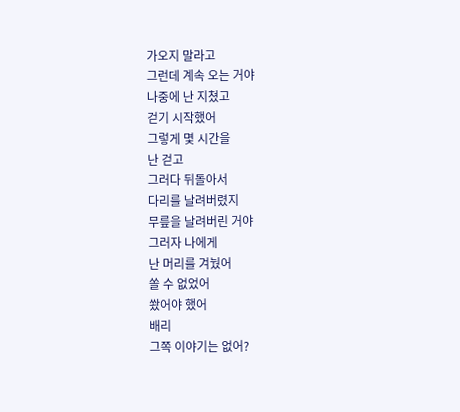가오지 말라고
그런데 계속 오는 거야
나중에 난 지쳤고
걷기 시작했어
그렇게 몇 시간을
난 걷고
그러다 뒤돌아서
다리를 날려버렸지
무릎을 날려버린 거야
그러자 나에게
난 머리를 겨눴어
쏠 수 없었어
쐈어야 했어
배리
그쪽 이야기는 없어?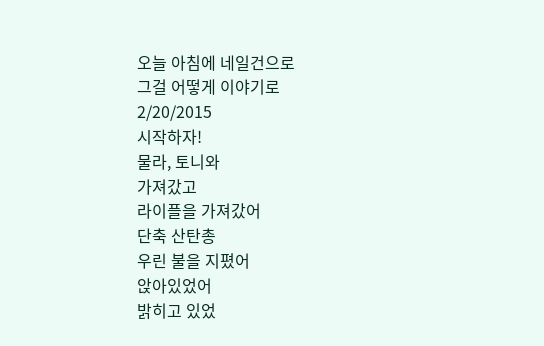오늘 아침에 네일건으로
그걸 어떻게 이야기로
2/20/2015
시작하자!
물라, 토니와
가져갔고
라이플을 가져갔어
단축 산탄총
우린 불을 지폈어
앉아있었어
밝히고 있었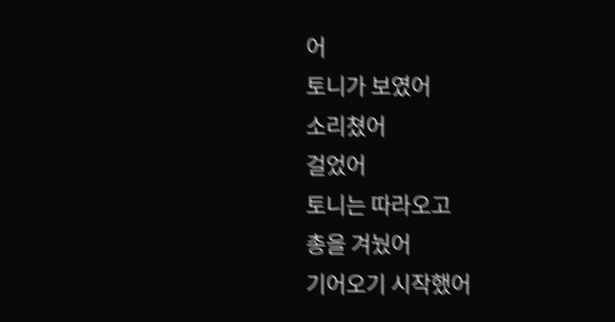어
토니가 보였어
소리쳤어
걸었어
토니는 따라오고
총을 겨눴어
기어오기 시작했어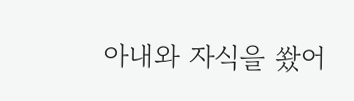아내와 자식을 쐈어